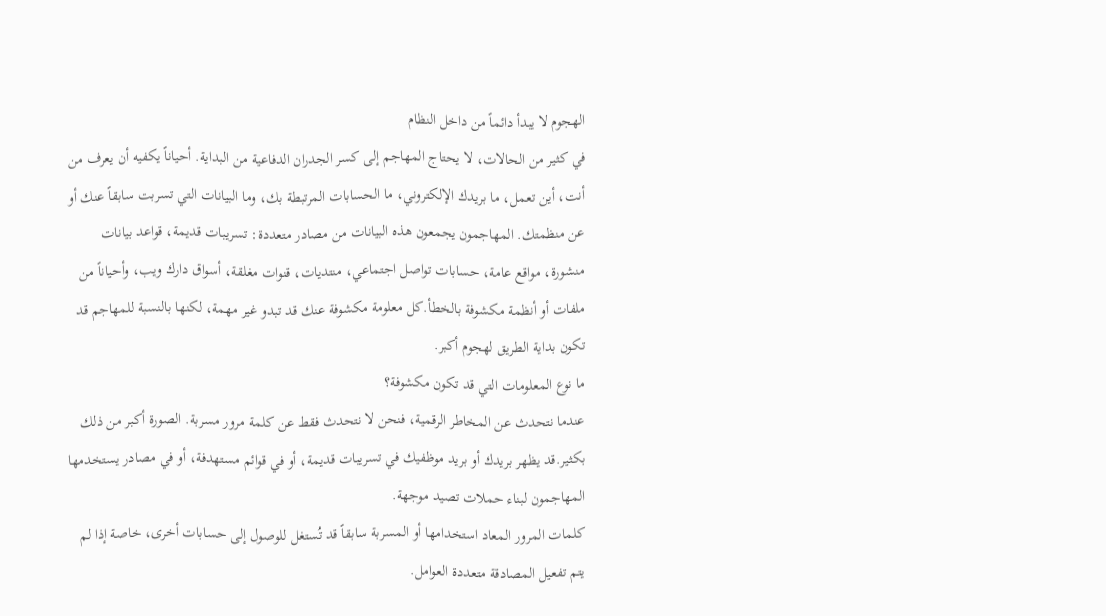الهجوم لا يبدأ دائماً من داخل النظام
في كثير من الحالات، لا يحتاج المهاجم إلى كسر الجدران الدفاعية من البداية. أحياناً يكفيه أن يعرف من أنت، أين تعمل، ما بريدك الإلكتروني، ما الحسابات المرتبطة بك، وما البيانات التي تسربت سابقاً عنك أو عن منظمتك. المهاجمون يجمعون هذه البيانات من مصادر متعددة: تسريبات قديمة، قواعد بيانات منشورة، مواقع عامة، حسابات تواصل اجتماعي، منتديات، قنوات مغلقة، أسواق دارك ويب، وأحياناً من ملفات أو أنظمة مكشوفة بالخطأ.كل معلومة مكشوفة عنك قد تبدو غير مهمة، لكنها بالنسبة للمهاجم قد تكون بداية الطريق لهجوم أكبر.
ما نوع المعلومات التي قد تكون مكشوفة؟
عندما نتحدث عن المخاطر الرقمية، فنحن لا نتحدث فقط عن كلمة مرور مسربة. الصورة أكبر من ذلك بكثير.قد يظهر بريدك أو بريد موظفيك في تسريبات قديمة، أو في قوائم مستهدفة، أو في مصادر يستخدمها المهاجمون لبناء حملات تصيد موجهة.
كلمات المرور المعاد استخدامها أو المسربة سابقاً قد تُستغل للوصول إلى حسابات أخرى، خاصة إذا لم يتم تفعيل المصادقة متعددة العوامل.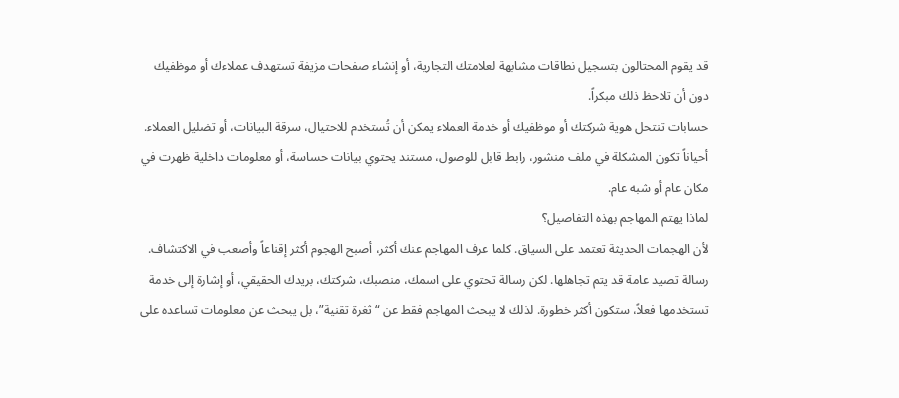قد يقوم المحتالون بتسجيل نطاقات مشابهة لعلامتك التجارية، أو إنشاء صفحات مزيفة تستهدف عملاءك أو موظفيك دون أن تلاحظ ذلك مبكراً.
حسابات تنتحل هوية شركتك أو موظفيك أو خدمة العملاء يمكن أن تُستخدم للاحتيال، سرقة البيانات، أو تضليل العملاء.
أحياناً تكون المشكلة في ملف منشور، رابط قابل للوصول، مستند يحتوي بيانات حساسة، أو معلومات داخلية ظهرت في مكان عام أو شبه عام.
لماذا يهتم المهاجم بهذه التفاصيل؟
لأن الهجمات الحديثة تعتمد على السياق. كلما عرف المهاجم عنك أكثر، أصبح الهجوم أكثر إقناعاً وأصعب في الاكتشاف. رسالة تصيد عامة قد يتم تجاهلها. لكن رسالة تحتوي على اسمك، منصبك، شركتك، بريدك الحقيقي، أو إشارة إلى خدمة تستخدمها فعلاً، ستكون أكثر خطورة. لذلك لا يبحث المهاجم فقط عن “ثغرة تقنية”، بل يبحث عن معلومات تساعده على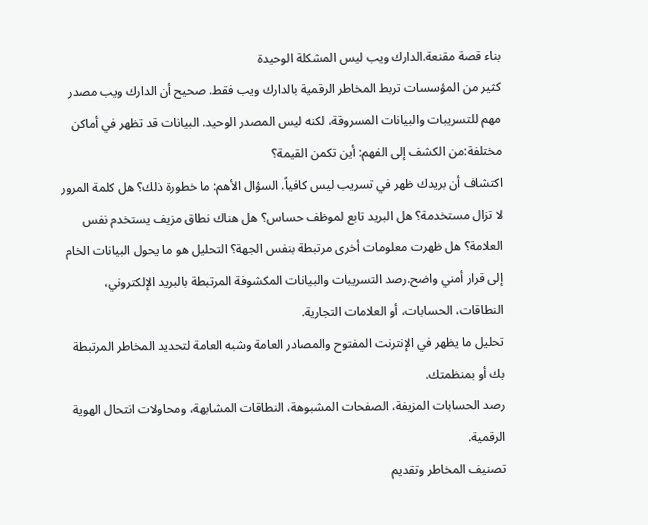بناء قصة مقنعة.الدارك ويب ليس المشكلة الوحيدة
كثير من المؤسسات تربط المخاطر الرقمية بالدارك ويب فقط. صحيح أن الدارك ويب مصدر مهم للتسريبات والبيانات المسروقة، لكنه ليس المصدر الوحيد. البيانات قد تظهر في أماكن مختلفة:من الكشف إلى الفهم: أين تكمن القيمة؟
اكتشاف أن بريدك ظهر في تسريب ليس كافياً. السؤال الأهم: ما خطورة ذلك؟ هل كلمة المرور لا تزال مستخدمة؟ هل البريد تابع لموظف حساس؟ هل هناك نطاق مزيف يستخدم نفس العلامة؟ هل ظهرت معلومات أخرى مرتبطة بنفس الجهة؟ التحليل هو ما يحول البيانات الخام إلى قرار أمني واضح.رصد التسريبات والبيانات المكشوفة المرتبطة بالبريد الإلكتروني، النطاقات، الحسابات، أو العلامات التجارية.
تحليل ما يظهر في الإنترنت المفتوح والمصادر العامة وشبه العامة لتحديد المخاطر المرتبطة بك أو بمنظمتك.
رصد الحسابات المزيفة، الصفحات المشبوهة، النطاقات المشابهة، ومحاولات انتحال الهوية الرقمية.
تصنيف المخاطر وتقديم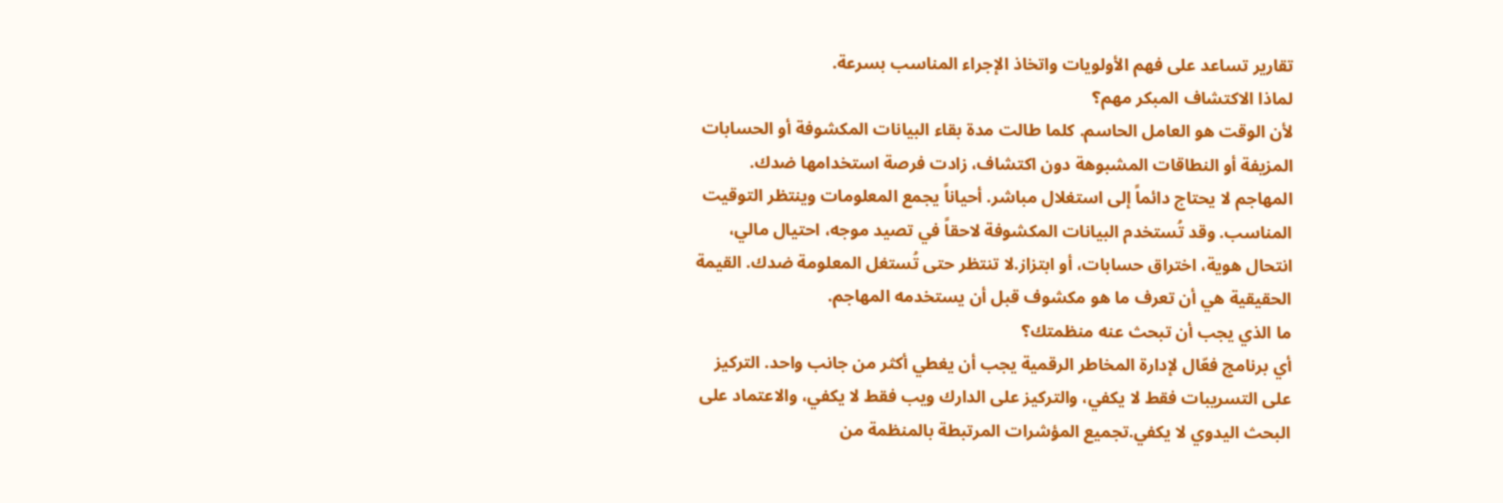تقارير تساعد على فهم الأولويات واتخاذ الإجراء المناسب بسرعة.
لماذا الاكتشاف المبكر مهم؟
لأن الوقت هو العامل الحاسم. كلما طالت مدة بقاء البيانات المكشوفة أو الحسابات المزيفة أو النطاقات المشبوهة دون اكتشاف، زادت فرصة استخدامها ضدك. المهاجم لا يحتاج دائماً إلى استغلال مباشر. أحياناً يجمع المعلومات وينتظر التوقيت المناسب. وقد تُستخدم البيانات المكشوفة لاحقاً في تصيد موجه، احتيال مالي، انتحال هوية، اختراق حسابات، أو ابتزاز.لا تنتظر حتى تُستغل المعلومة ضدك. القيمة الحقيقية هي أن تعرف ما هو مكشوف قبل أن يستخدمه المهاجم.
ما الذي يجب أن تبحث عنه منظمتك؟
أي برنامج فعّال لإدارة المخاطر الرقمية يجب أن يغطي أكثر من جانب واحد. التركيز على التسريبات فقط لا يكفي، والتركيز على الدارك ويب فقط لا يكفي، والاعتماد على البحث اليدوي لا يكفي.تجميع المؤشرات المرتبطة بالمنظمة من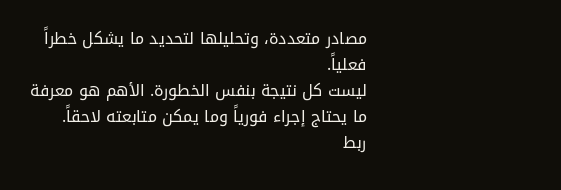مصادر متعددة، وتحليلها لتحديد ما يشكل خطراً فعلياً.
ليست كل نتيجة بنفس الخطورة. الأهم هو معرفة ما يحتاج إجراء فورياً وما يمكن متابعته لاحقاً.
ربط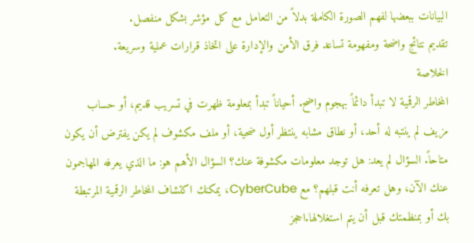البيانات ببعضها لفهم الصورة الكاملة بدلاً من التعامل مع كل مؤشر بشكل منفصل.
تقديم نتائج واضحة ومفهومة تساعد فرق الأمن والإدارة على اتخاذ قرارات عملية وسريعة.
الخلاصة
المخاطر الرقمية لا تبدأ دائماً بهجوم واضح. أحياناً تبدأ بمعلومة ظهرت في تسريب قديم، أو حساب مزيف لم ينتبه له أحد، أو نطاق مشابه ينتظر أول ضحية، أو ملف مكشوف لم يكن يفترض أن يكون متاحاً. السؤال لم يعد: هل توجد معلومات مكشوفة عنك؟ السؤال الأهم هو: ما الذي يعرفه المهاجمون عنك الآن، وهل تعرفه أنت قبلهم؟ مع CyberCube، يمكنك اكتشاف المخاطر الرقمية المرتبطة بك أو بمنظمتك قبل أن يتم استغلالها.احجز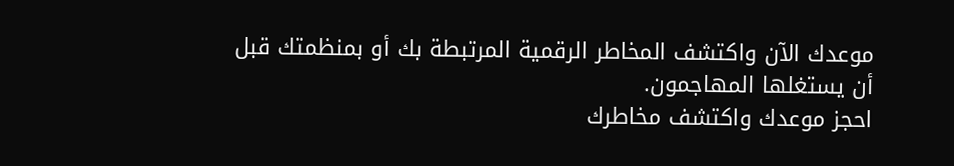موعدك الآن واكتشف المخاطر الرقمية المرتبطة بك أو بمنظمتك قبل أن يستغلها المهاجمون.
احجز موعدك واكتشف مخاطرك